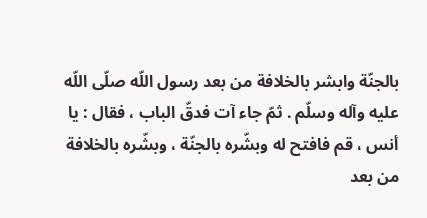بالجنّة وابشر بالخلافة من بعد رسول اللّه صلّى اللّه عليه وآله وسلّم . ثمّ جاء آت فدقّ الباب ، فقال : يا أنس ، قم فافتح له وبشّره بالجنّة ، وبشّره بالخلافة من بعد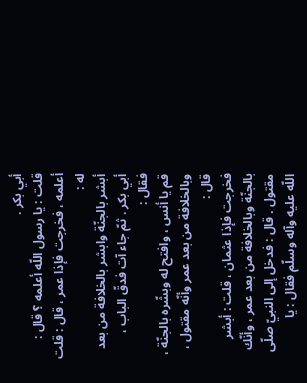أبي بكر .
قلت : يا رسول اللّه أعلمه ؟ قال : أعلمه ، فخرجت فإذا عمر ، قال : قلت له :
أبشر بالجنّة وابشر بالخلافة من بعد أبي بكر . ثمّ جاء آت فدقّ الباب ، فقال :
قم يا أنس ، وافتح له وبشّره بالجنّة ، وبالخلافة من بعد عمر وأنّه مقتول ، قال :
فخرجت فإذا عثمان ، قلت : أبشر بالجنّة وبالخلافة من بعد عمر ، وأنّك مقتول . قال : فدخل إلى النبيّ صلّى اللّه عليه وآله وسلّم فقال : يا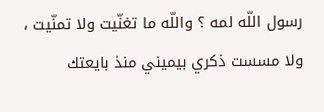رسول اللّه لمه ؟ واللّه ما تغنّيت ولا تمنّيت ، ولا مسست ذكري بيميني منذ بايعتك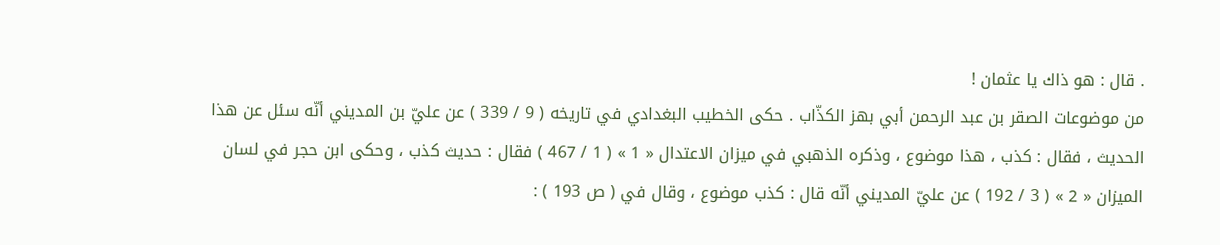. قال : هو ذاك يا عثمان !
من موضوعات الصقر بن عبد الرحمن أبي بهز الكذّاب . حكى الخطيب البغدادي في تاريخه ( 9 / 339 ) عن عليّ بن المديني أنّه سئل عن هذا الحديث ، فقال : كذب ، هذا موضوع ، وذكره الذهبي في ميزان الاعتدال « 1 » ( 1 / 467 ) فقال : حديث كذب ، وحكى ابن حجر في لسان الميزان « 2 » ( 3 / 192 ) عن عليّ المديني أنّه قال : كذب موضوع ، وقال في ( ص 193 ) :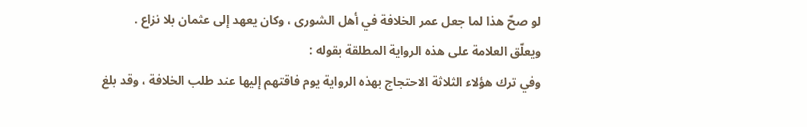لو صحّ هذا لما جعل عمر الخلافة في أهل الشورى ، وكان يعهد إلى عثمان بلا نزاع .
ويعلّق العلامة على هذه الرواية المطلقة بقوله :
وفي ترك هؤلاء الثلاثة الاحتجاج بهذه الرواية يوم فاقتهم إليها عند طلب الخلافة ، وقد بلغ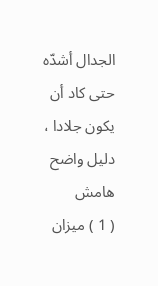الجدال أشدّه حتى كاد أن يكون جلادا ، دليل واضح
هامش
( 1 ) ميزان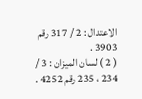الاعتدال : 2 / 317 رقم 3903 .
( 2 ) لسان الميزان : 3 / 234 ، 235 رقم 4252 .